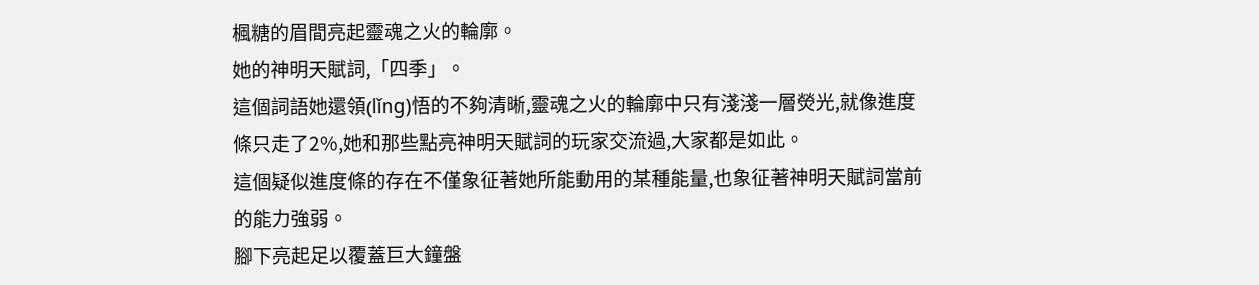楓糖的眉間亮起靈魂之火的輪廓。
她的神明天賦詞,「四季」。
這個詞語她還領(lǐng)悟的不夠清晰,靈魂之火的輪廓中只有淺淺一層熒光,就像進度條只走了2%,她和那些點亮神明天賦詞的玩家交流過,大家都是如此。
這個疑似進度條的存在不僅象征著她所能動用的某種能量,也象征著神明天賦詞當前的能力強弱。
腳下亮起足以覆蓋巨大鐘盤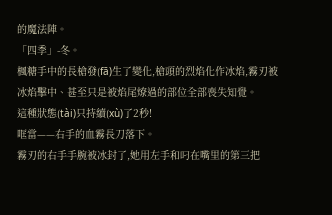的魔法陣。
「四季」-冬。
楓糖手中的長槍發(fā)生了變化,槍頭的烈焰化作冰焰,霧刃被冰焰擊中、甚至只是被焰尾燎過的部位全部喪失知覺。
這種狀態(tài)只持續(xù)了2秒!
哐當——右手的血霧長刀落下。
霧刃的右手手腕被冰封了,她用左手和叼在嘴里的第三把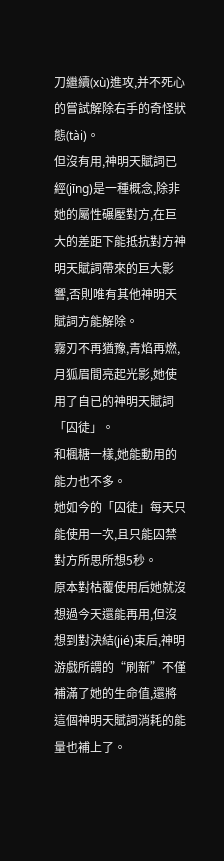刀繼續(xù)進攻,并不死心的嘗試解除右手的奇怪狀態(tài)。
但沒有用,神明天賦詞已經(jīng)是一種概念,除非她的屬性碾壓對方,在巨大的差距下能抵抗對方神明天賦詞帶來的巨大影響,否則唯有其他神明天賦詞方能解除。
霧刃不再猶豫,青焰再燃,月狐眉間亮起光影,她使用了自已的神明天賦詞「囚徒」。
和楓糖一樣,她能動用的能力也不多。
她如今的「囚徒」每天只能使用一次,且只能囚禁對方所思所想5秒。
原本對枯覆使用后她就沒想過今天還能再用,但沒想到對決結(jié)束后,神明游戲所謂的“刷新”不僅補滿了她的生命值,還將這個神明天賦詞消耗的能量也補上了。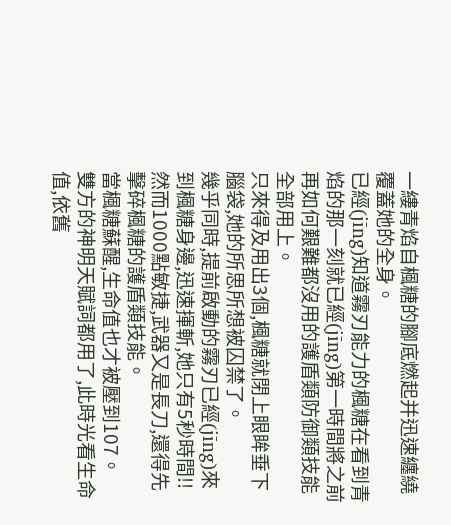一縷青焰自楓糖的腳底燃起并迅速纏繞覆蓋她的全身。
已經(jīng)知道霧刃能力的楓糖在看到青焰的那一刻就已經(jīng)第一時間將之前再如何艱難都沒用的護盾類防御類技能全部用上。
只來得及用出3個,楓糖就閉上眼眸垂下腦袋,她的所思所想被囚禁了。
幾乎同時,提前啟動的霧刃已經(jīng)來到楓糖身邊,迅速揮斬,她只有5秒時間!!
然而1000點敏捷,武器又是長刀,還得先擊碎楓糖的護盾類技能。
當楓糖蘇醒,生命值也才被壓到107。
雙方的神明天賦詞都用了,此時光看生命值,依舊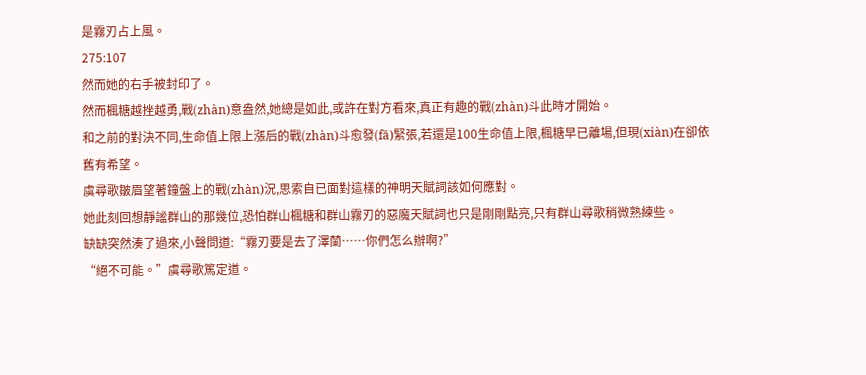是霧刃占上風。
275:107
然而她的右手被封印了。
然而楓糖越挫越勇,戰(zhàn)意盎然,她總是如此,或許在對方看來,真正有趣的戰(zhàn)斗此時才開始。
和之前的對決不同,生命值上限上漲后的戰(zhàn)斗愈發(fā)緊張,若還是100生命值上限,楓糖早已離場,但現(xiàn)在卻依舊有希望。
虞尋歌皺眉望著鐘盤上的戰(zhàn)況,思索自已面對這樣的神明天賦詞該如何應對。
她此刻回想靜謐群山的那幾位,恐怕群山楓糖和群山霧刃的惡魔天賦詞也只是剛剛點亮,只有群山尋歌稍微熟練些。
缺缺突然湊了過來,小聲問道:“霧刃要是去了澤蘭……你們怎么辦啊?”
“絕不可能。”虞尋歌篤定道。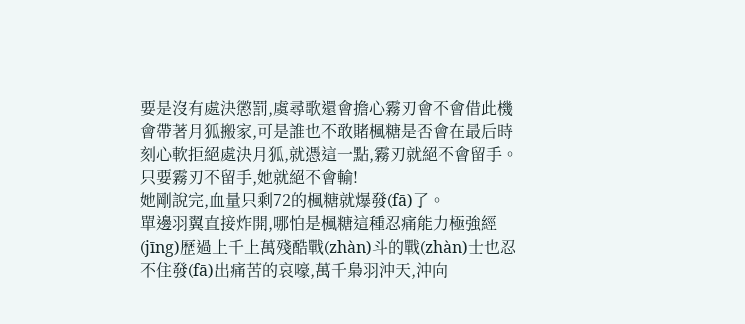要是沒有處決懲罰,虞尋歌還會擔心霧刃會不會借此機會帶著月狐搬家,可是誰也不敢賭楓糖是否會在最后時刻心軟拒絕處決月狐,就憑這一點,霧刃就絕不會留手。
只要霧刃不留手,她就絕不會輸!
她剛說完,血量只剩72的楓糖就爆發(fā)了。
單邊羽翼直接炸開,哪怕是楓糖這種忍痛能力極強經(jīng)歷過上千上萬殘酷戰(zhàn)斗的戰(zhàn)士也忍不住發(fā)出痛苦的哀嚎,萬千梟羽沖天,沖向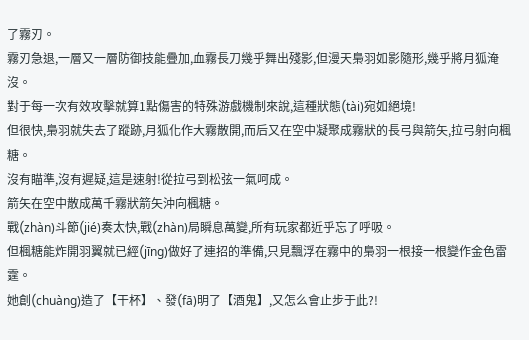了霧刃。
霧刃急退,一層又一層防御技能疊加,血霧長刀幾乎舞出殘影,但漫天梟羽如影隨形,幾乎將月狐淹沒。
對于每一次有效攻擊就算1點傷害的特殊游戲機制來說,這種狀態(tài)宛如絕境!
但很快,梟羽就失去了蹤跡,月狐化作大霧散開,而后又在空中凝聚成霧狀的長弓與箭矢,拉弓射向楓糖。
沒有瞄準,沒有遲疑,這是速射!從拉弓到松弦一氣呵成。
箭矢在空中散成萬千霧狀箭矢沖向楓糖。
戰(zhàn)斗節(jié)奏太快,戰(zhàn)局瞬息萬變,所有玩家都近乎忘了呼吸。
但楓糖能炸開羽翼就已經(jīng)做好了連招的準備,只見飄浮在霧中的梟羽一根接一根變作金色雷霆。
她創(chuàng)造了【干杯】、發(fā)明了【酒鬼】,又怎么會止步于此?!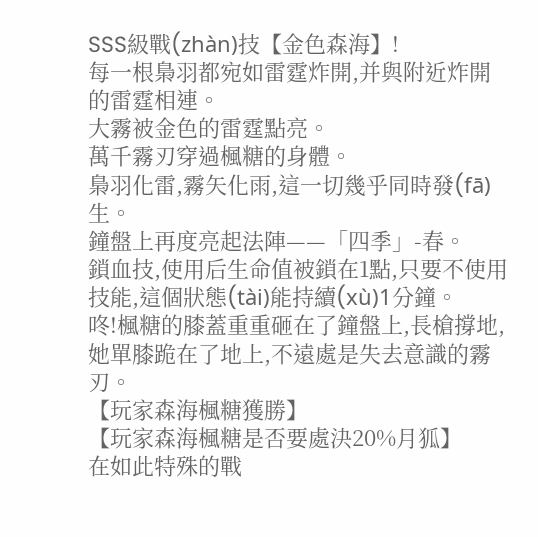SSS級戰(zhàn)技【金色森海】!
每一根梟羽都宛如雷霆炸開,并與附近炸開的雷霆相連。
大霧被金色的雷霆點亮。
萬千霧刃穿過楓糖的身體。
梟羽化雷,霧矢化雨,這一切幾乎同時發(fā)生。
鐘盤上再度亮起法陣——「四季」-春。
鎖血技,使用后生命值被鎖在1點,只要不使用技能,這個狀態(tài)能持續(xù)1分鐘。
咚!楓糖的膝蓋重重砸在了鐘盤上,長槍撐地,她單膝跪在了地上,不遠處是失去意識的霧刃。
【玩家森海楓糖獲勝】
【玩家森海楓糖是否要處決20%月狐】
在如此特殊的戰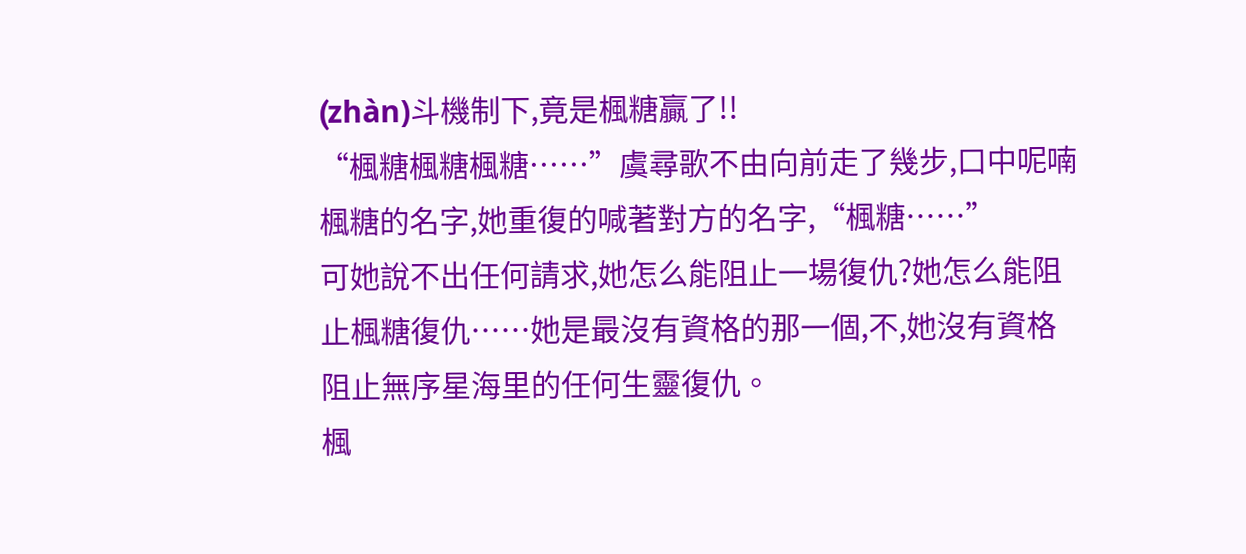(zhàn)斗機制下,竟是楓糖贏了!!
“楓糖楓糖楓糖……”虞尋歌不由向前走了幾步,口中呢喃楓糖的名字,她重復的喊著對方的名字,“楓糖……”
可她說不出任何請求,她怎么能阻止一場復仇?她怎么能阻止楓糖復仇……她是最沒有資格的那一個,不,她沒有資格阻止無序星海里的任何生靈復仇。
楓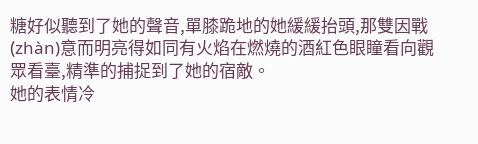糖好似聽到了她的聲音,單膝跪地的她緩緩抬頭,那雙因戰(zhàn)意而明亮得如同有火焰在燃燒的酒紅色眼瞳看向觀眾看臺,精準的捕捉到了她的宿敵。
她的表情冷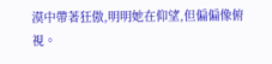漠中帶著狂傲,明明她在仰望,但偏偏像俯視。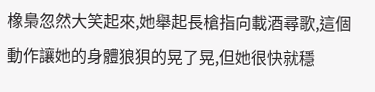橡梟忽然大笑起來,她舉起長槍指向載酒尋歌,這個動作讓她的身體狼狽的晃了晃,但她很快就穩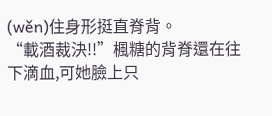(wěn)住身形挺直脊背。
“載酒裁決!!”楓糖的背脊還在往下滴血,可她臉上只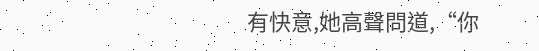有快意,她高聲問道,“你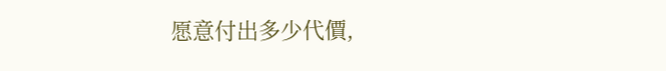愿意付出多少代價,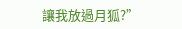讓我放過月狐?”